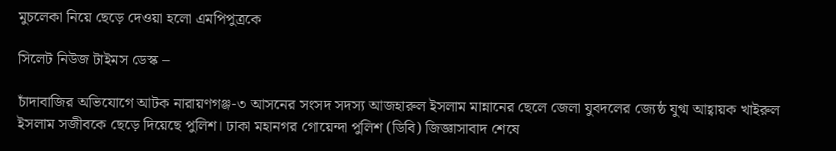মুচলেকা নিয়ে ছেড়ে দেওয়া হলো এমপিপুত্রকে

সিলেট নিউজ টাইমস ডেস্ক –

চাঁদাবাজির অভিযোগে আটক নারায়ণগঞ্জ-৩ আসনের সংসদ সদস্য আজহারুল ইসলাম মান্নানের ছেলে জেলা যুবদলের জ্যেষ্ঠ যুগ্ম আহ্বায়ক খাইরুল ইসলাম সজীবকে ছেড়ে দিয়েছে পুলিশ। ঢাকা মহানগর গোয়েন্দা পুলিশ (ডিবি) জিজ্ঞাসাবাদ শেষে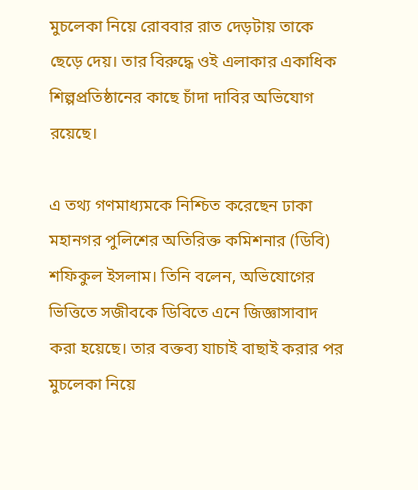মুচলেকা নিয়ে রোববার রাত দেড়টায় তাকে ছেড়ে দেয়। তার বিরুদ্ধে ওই এলাকার একাধিক শিল্পপ্রতিষ্ঠানের কাছে চাঁদা দাবির অভিযোগ রয়েছে।

এ তথ্য গণমাধ্যমকে নিশ্চিত করেছেন ঢাকা মহানগর পুলিশের অতিরিক্ত কমিশনার (ডিবি) শফিকুল ইসলাম। তিনি বলেন, অভিযোগের ভিত্তিতে সজীবকে ডিবিতে এনে জিজ্ঞাসাবাদ করা হয়েছে। তার বক্তব্য যাচাই বাছাই করার পর মুচলেকা নিয়ে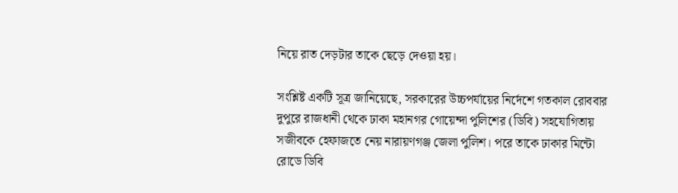নিয়ে রাত দেড়টার তাকে ছেড়ে দেওয়া হয়।

সংশ্লিষ্ট একটি সূত্র জানিয়েছে, সরকারের উচ্চপর্যায়ের নির্দেশে গতকাল রোববার দুপুরে রাজধানী থেকে ঢাকা মহানগর গোয়েন্দা পুলিশের (ডিবি) সহযোগিতায় সজীবকে হেফাজতে নেয় নারায়ণগঞ্জ জেলা পুলিশ। পরে তাকে ঢাকার মিন্টো রোডে ডিবি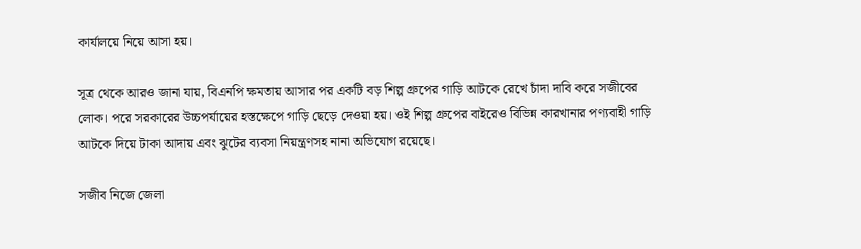কার্যালয়ে নিয়ে আসা হয়।

সূত্র থেকে আরও জানা যায়, বিএনপি ক্ষমতায় আসার পর একটি বড় শিল্প গ্রুপের গাড়ি আটকে রেখে চাঁদা দাবি করে সজীবের লোক। পরে সরকারের উচ্চপর্যায়ের হস্তক্ষেপে গাড়ি ছেড়ে দেওয়া হয়। ওই শিল্প গ্রুপের বাইরেও বিভিন্ন কারখানার পণ্যবাহী গাড়ি আটকে দিয়ে টাকা আদায় এবং ঝুটের ব্যবসা নিয়ন্ত্রণসহ নানা অভিযোগ রয়েছে।

সজীব নিজে জেলা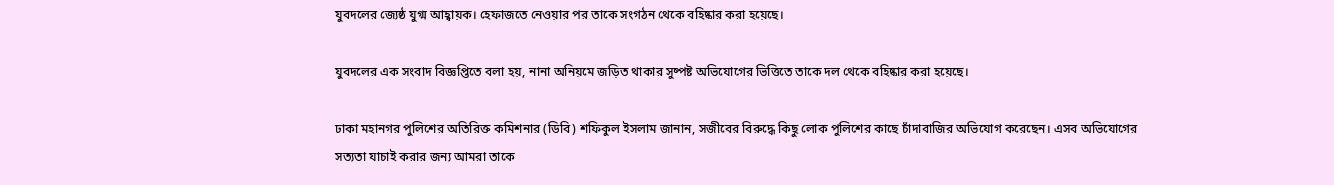যুবদলের জ্যেষ্ঠ যুগ্ম আহ্বায়ক। হেফাজতে নেওয়ার পর তাকে সংগঠন থেকে বহিষ্কার করা হয়েছে।

যুবদলের এক সংবাদ বিজ্ঞপ্তিতে বলা হয়, নানা অনিয়মে জড়িত থাকার সুষ্পষ্ট অভিযোগের ভিত্তিতে তাকে দল থেকে বহিষ্কার করা হয়েছে।

ঢাকা মহানগর পুলিশের অতিরিক্ত কমিশনার (ডিবি) শফিকুল ইসলাম জানান, সজীবের বিরুদ্ধে কিছু লোক পুলিশের কাছে চাঁদাবাজির অভিযোগ করেছেন। এসব অভিযোগের সত্যতা যাচাই করার জন্য আমরা তাকে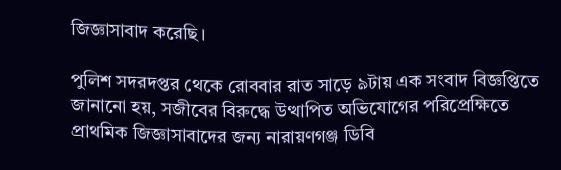জিজ্ঞাসাবাদ করেছি।

পুলিশ সদরদপ্তর থেকে রোববার রাত সাড়ে ৯টায় এক সংবাদ বিজ্ঞপ্তিতে জানানো হয়, সজীবের বিরুদ্ধে উত্থাপিত অভিযোগের পরিপ্রেক্ষিতে প্রাথমিক জিজ্ঞাসাবাদের জন্য নারায়ণগঞ্জ ডিবি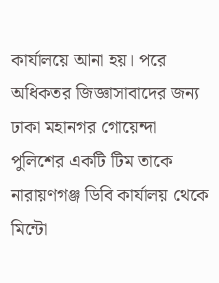কার্যালয়ে আনা হয়। পরে অধিকতর জিজ্ঞাসাবাদের জন্য ঢাকা মহানগর গোয়েন্দা পুলিশের একটি টিম তাকে নারায়ণগঞ্জ ডিবি কার্যালয় থেকে মিন্টো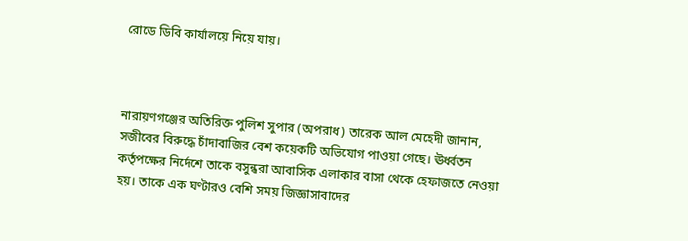রোডে ডিবি কার্যালয়ে নিয়ে যায়।



নারায়ণগঞ্জের অতিরিক্ত পুলিশ সুপার (অপরাধ) তারেক আল মেহেদী জানান, সজীবের বিরুদ্ধে চাঁদাবাজির বেশ কয়েকটি অভিযোগ পাওয়া গেছে। ঊর্ধ্বতন কর্তৃপক্ষের নির্দেশে তাকে বসুন্ধরা আবাসিক এলাকার বাসা থেকে হেফাজতে নেওয়া হয়। তাকে এক ঘণ্টারও বেশি সময় জিজ্ঞাসাবাদের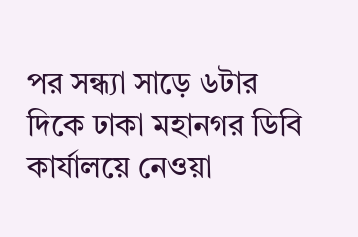পর সন্ধ্যা সাড়ে ৬টার দিকে ঢাকা মহানগর ডিবি কার্যালয়ে নেওয়া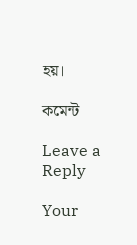হয়।

কমেন্ট

Leave a Reply

Your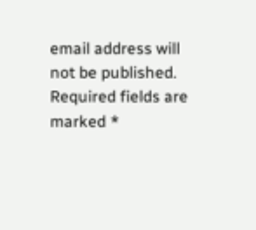email address will not be published. Required fields are marked *